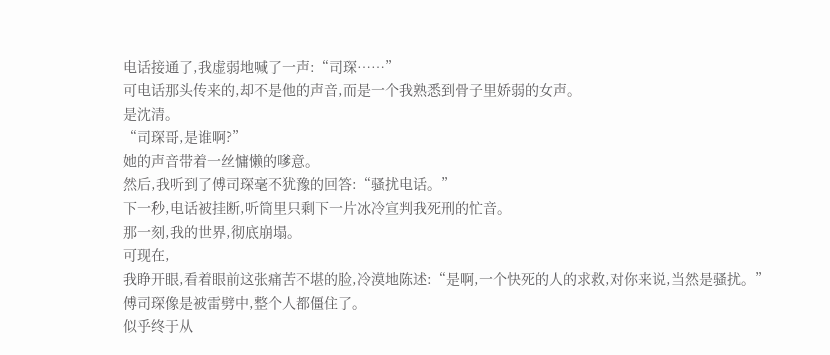电话接通了,我虚弱地喊了一声:“司琛……”
可电话那头传来的,却不是他的声音,而是一个我熟悉到骨子里娇弱的女声。
是沈清。
“司琛哥,是谁啊?”
她的声音带着一丝慵懒的嗲意。
然后,我听到了傅司琛毫不犹豫的回答:“骚扰电话。”
下一秒,电话被挂断,听筒里只剩下一片冰冷宣判我死刑的忙音。
那一刻,我的世界,彻底崩塌。
可现在,
我睁开眼,看着眼前这张痛苦不堪的脸,冷漠地陈述:“是啊,一个快死的人的求救,对你来说,当然是骚扰。”
傅司琛像是被雷劈中,整个人都僵住了。
似乎终于从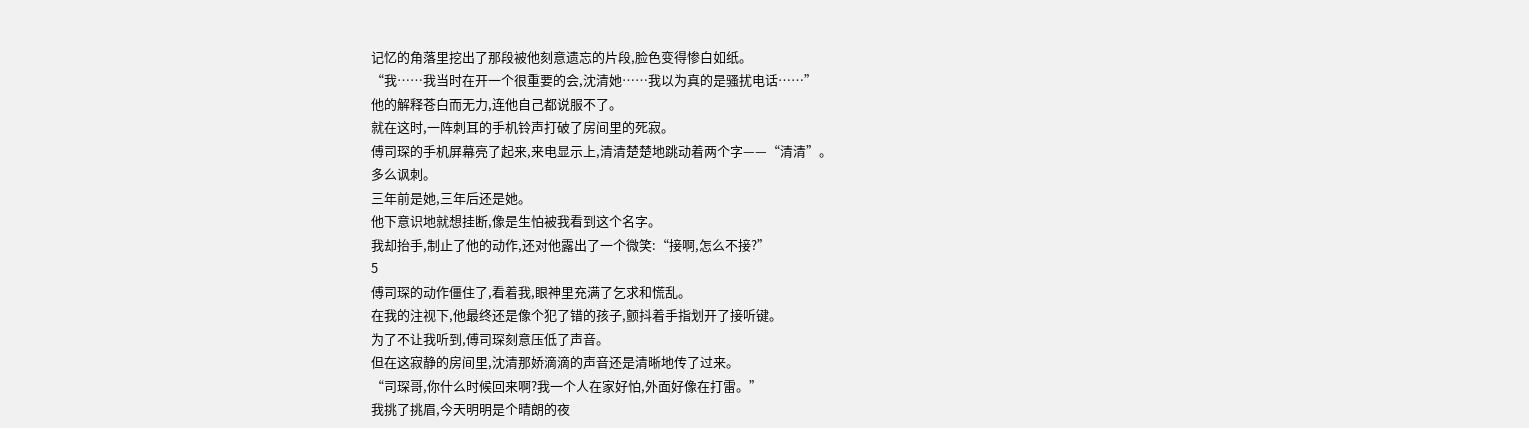记忆的角落里挖出了那段被他刻意遗忘的片段,脸色变得惨白如纸。
“我……我当时在开一个很重要的会,沈清她……我以为真的是骚扰电话……”
他的解释苍白而无力,连他自己都说服不了。
就在这时,一阵刺耳的手机铃声打破了房间里的死寂。
傅司琛的手机屏幕亮了起来,来电显示上,清清楚楚地跳动着两个字——“清清”。
多么讽刺。
三年前是她,三年后还是她。
他下意识地就想挂断,像是生怕被我看到这个名字。
我却抬手,制止了他的动作,还对他露出了一个微笑:“接啊,怎么不接?”
5
傅司琛的动作僵住了,看着我,眼神里充满了乞求和慌乱。
在我的注视下,他最终还是像个犯了错的孩子,颤抖着手指划开了接听键。
为了不让我听到,傅司琛刻意压低了声音。
但在这寂静的房间里,沈清那娇滴滴的声音还是清晰地传了过来。
“司琛哥,你什么时候回来啊?我一个人在家好怕,外面好像在打雷。”
我挑了挑眉,今天明明是个晴朗的夜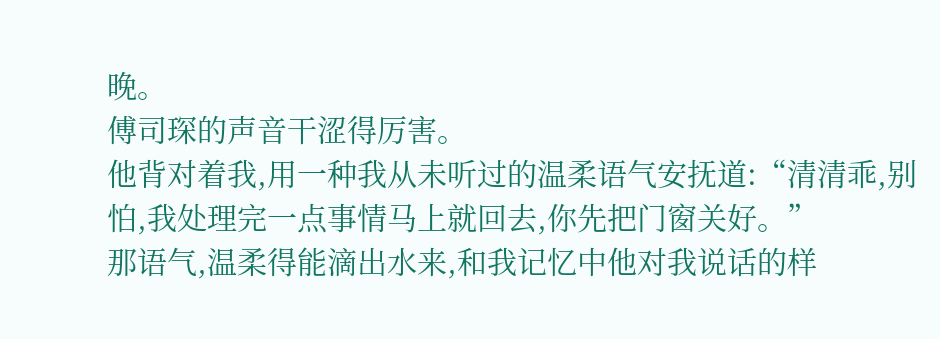晚。
傅司琛的声音干涩得厉害。
他背对着我,用一种我从未听过的温柔语气安抚道:“清清乖,别怕,我处理完一点事情马上就回去,你先把门窗关好。”
那语气,温柔得能滴出水来,和我记忆中他对我说话的样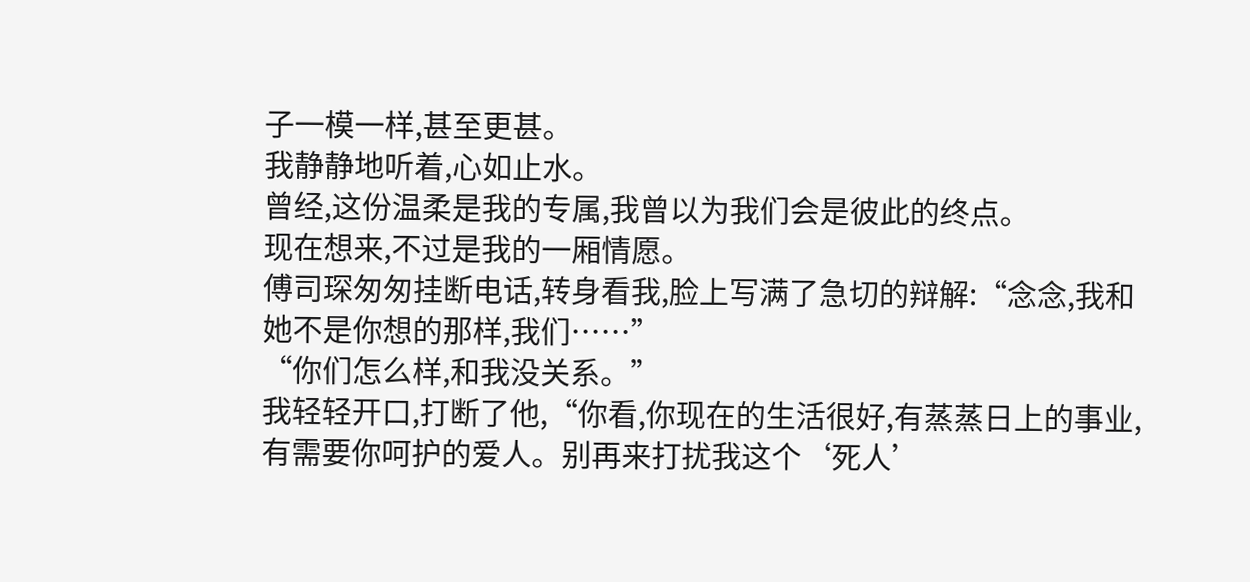子一模一样,甚至更甚。
我静静地听着,心如止水。
曾经,这份温柔是我的专属,我曾以为我们会是彼此的终点。
现在想来,不过是我的一厢情愿。
傅司琛匆匆挂断电话,转身看我,脸上写满了急切的辩解:“念念,我和她不是你想的那样,我们……”
“你们怎么样,和我没关系。”
我轻轻开口,打断了他,“你看,你现在的生活很好,有蒸蒸日上的事业,有需要你呵护的爱人。别再来打扰我这个‘死人’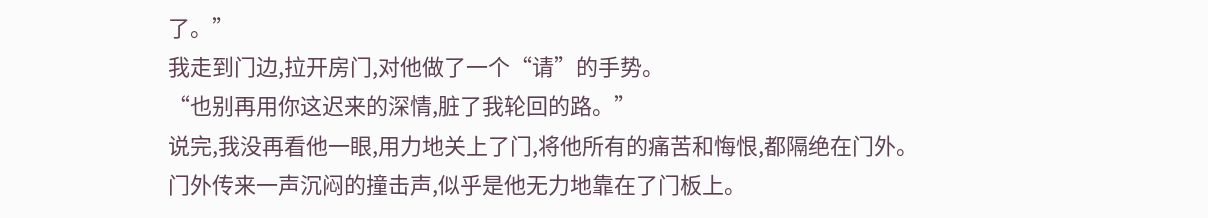了。”
我走到门边,拉开房门,对他做了一个“请”的手势。
“也别再用你这迟来的深情,脏了我轮回的路。”
说完,我没再看他一眼,用力地关上了门,将他所有的痛苦和悔恨,都隔绝在门外。
门外传来一声沉闷的撞击声,似乎是他无力地靠在了门板上。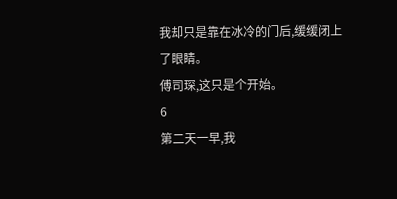我却只是靠在冰冷的门后,缓缓闭上了眼睛。
傅司琛,这只是个开始。
6
第二天一早,我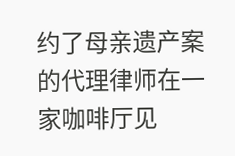约了母亲遗产案的代理律师在一家咖啡厅见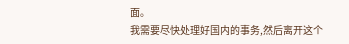面。
我需要尽快处理好国内的事务,然后离开这个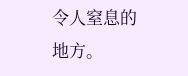令人窒息的地方。